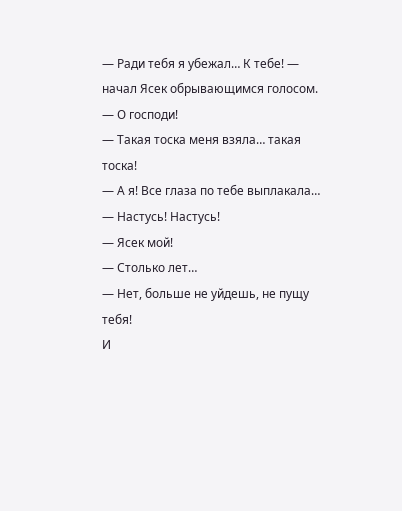— Ради тебя я убежал… К тебе! — начал Ясек обрывающимся голосом.
— О господи!
— Такая тоска меня взяла… такая тоска!
— А я! Все глаза по тебе выплакала…
— Настусь! Настусь!
— Ясек мой!
— Столько лет…
— Нет, больше не уйдешь, не пущу тебя!
И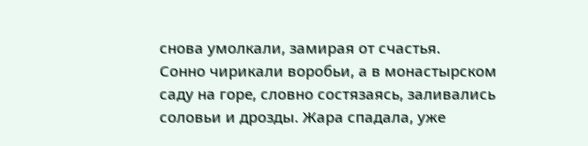снова умолкали, замирая от счастья.
Сонно чирикали воробьи, а в монастырском саду на горе, словно состязаясь, заливались соловьи и дрозды. Жара спадала, уже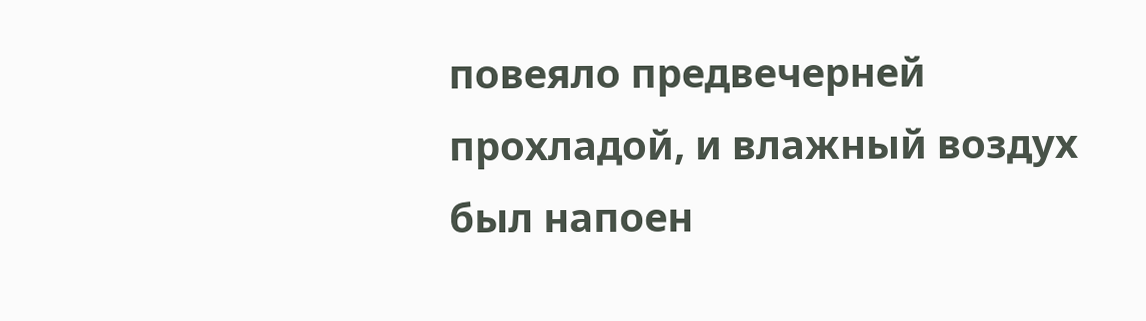повеяло предвечерней прохладой, и влажный воздух был напоен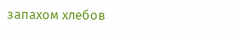запахом хлебов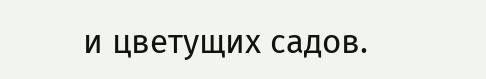и цветущих садов.